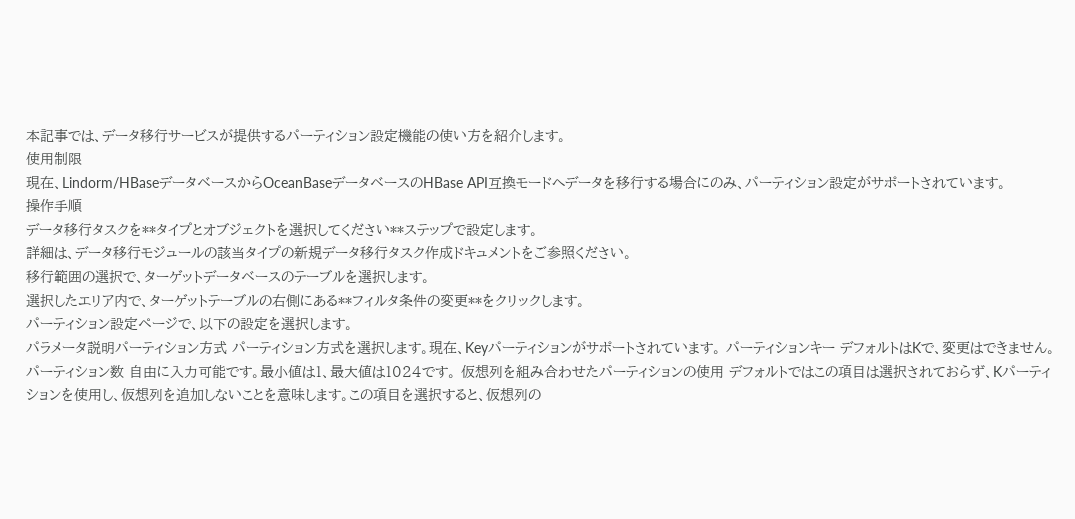本記事では、データ移行サービスが提供するパーティション設定機能の使い方を紹介します。
使用制限
現在、Lindorm/HBaseデータベースからOceanBaseデータベースのHBase API互換モードへデータを移行する場合にのみ、パーティション設定がサポートされています。
操作手順
データ移行タスクを**タイプとオブジェクトを選択してください**ステップで設定します。
詳細は、データ移行モジュールの該当タイプの新規データ移行タスク作成ドキュメントをご参照ください。
移行範囲の選択で、ターゲットデータベースのテーブルを選択します。
選択したエリア内で、ターゲットテーブルの右側にある**フィルタ条件の変更**をクリックします。
パーティション設定ページで、以下の設定を選択します。
パラメータ説明パーティション方式 パーティション方式を選択します。現在、Keyパーティションがサポートされています。 パーティションキー デフォルトはKで、変更はできません。 パーティション数 自由に入力可能です。最小値は1、最大値は1024です。 仮想列を組み合わせたパーティションの使用 デフォルトではこの項目は選択されておらず、Kパーティションを使用し、仮想列を追加しないことを意味します。この項目を選択すると、仮想列の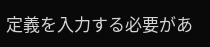定義を入力する必要があ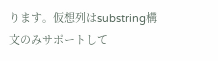ります。仮想列はsubstring構文のみサポートして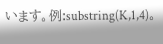います。例:substring(K,1,4)。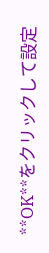**OK**をクリックして設定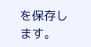を保存します。